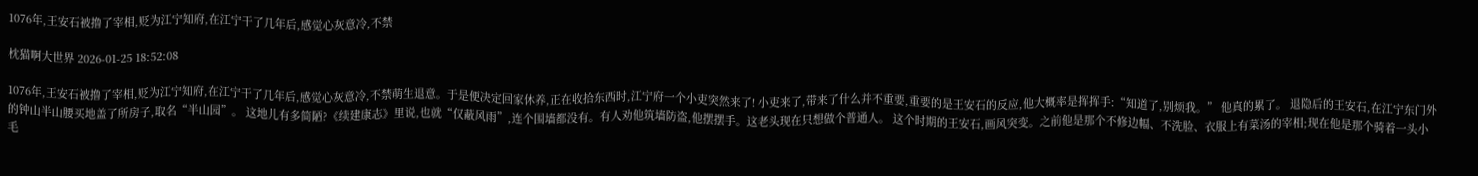1076年,王安石被撸了宰相,贬为江宁知府,在江宁干了几年后,感觉心灰意冷,不禁

枕猫啊大世界 2026-01-25 18:52:08

1076年,王安石被撸了宰相,贬为江宁知府,在江宁干了几年后,感觉心灰意冷,不禁萌生退意。于是便决定回家休养,正在收拾东西时,江宁府一个小吏突然来了! 小吏来了,带来了什么并不重要,重要的是王安石的反应,他大概率是挥挥手:“知道了,别烦我。” 他真的累了。 退隐后的王安石,在江宁东门外的钟山半山腰买地盖了所房子,取名“半山园”。 这地儿有多简陋?《续建康志》里说,也就“仅蔽风雨”,连个围墙都没有。有人劝他筑墙防盗,他摆摆手。这老头现在只想做个普通人。 这个时期的王安石,画风突变。之前他是那个不修边幅、不洗脸、衣服上有菜汤的宰相;现在他是那个骑着一头小毛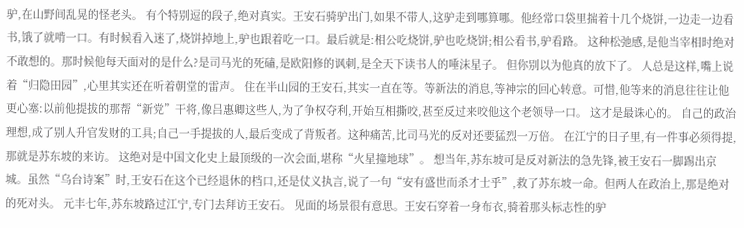驴,在山野间乱晃的怪老头。 有个特别逗的段子,绝对真实。王安石骑驴出门,如果不带人,这驴走到哪算哪。他经常口袋里揣着十几个烧饼,一边走一边看书,饿了就啃一口。有时候看入迷了,烧饼掉地上,驴也跟着吃一口。最后就是:相公吃烧饼,驴也吃烧饼;相公看书,驴看路。 这种松弛感,是他当宰相时绝对不敢想的。那时候他每天面对的是什么?是司马光的死磕,是欧阳修的讽刺,是全天下读书人的唾沫星子。 但你别以为他真的放下了。 人总是这样,嘴上说着“归隐田园”,心里其实还在听着朝堂的雷声。 住在半山园的王安石,其实一直在等。等新法的消息,等神宗的回心转意。可惜,他等来的消息往往让他更心塞:以前他提拔的那帮“新党”干将,像吕惠卿这些人,为了争权夺利,开始互相撕咬,甚至反过来咬他这个老领导一口。 这才是最诛心的。 自己的政治理想,成了别人升官发财的工具;自己一手提拔的人,最后变成了背叛者。这种痛苦,比司马光的反对还要猛烈一万倍。 在江宁的日子里,有一件事必须得提,那就是苏东坡的来访。 这绝对是中国文化史上最顶级的一次会面,堪称“火星撞地球”。 想当年,苏东坡可是反对新法的急先锋,被王安石一脚踢出京城。虽然“乌台诗案”时,王安石在这个已经退休的档口,还是仗义执言,说了一句“安有盛世而杀才士乎”,救了苏东坡一命。但两人在政治上,那是绝对的死对头。 元丰七年,苏东坡路过江宁,专门去拜访王安石。 见面的场景很有意思。王安石穿着一身布衣,骑着那头标志性的驴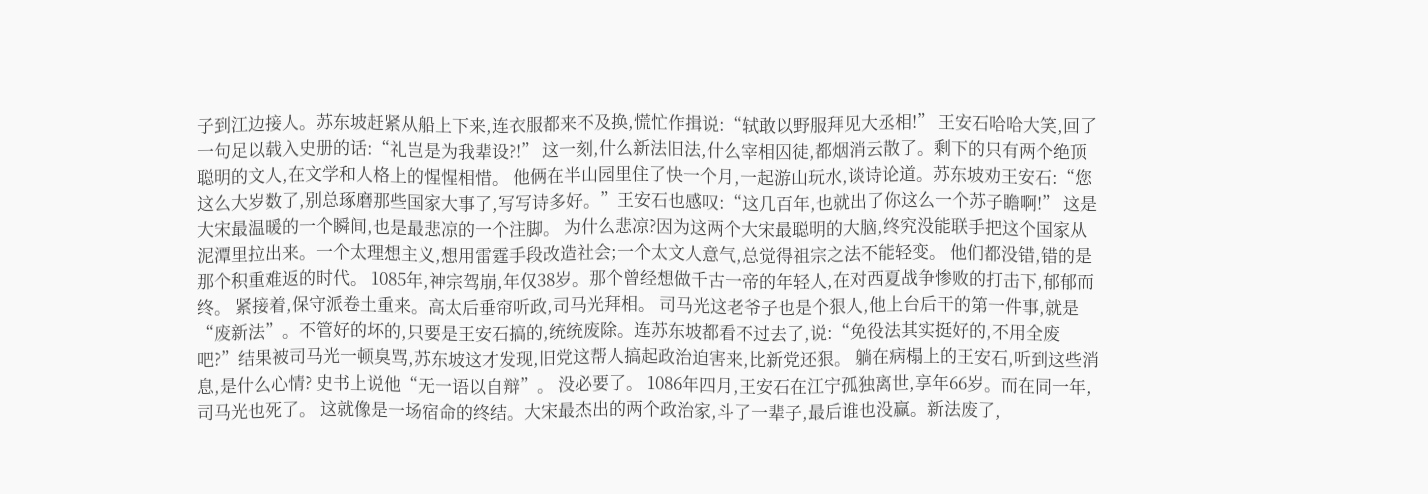子到江边接人。苏东坡赶紧从船上下来,连衣服都来不及换,慌忙作揖说:“轼敢以野服拜见大丞相!” 王安石哈哈大笑,回了一句足以载入史册的话:“礼岂是为我辈设?!” 这一刻,什么新法旧法,什么宰相囚徒,都烟消云散了。剩下的只有两个绝顶聪明的文人,在文学和人格上的惺惺相惜。 他俩在半山园里住了快一个月,一起游山玩水,谈诗论道。苏东坡劝王安石:“您这么大岁数了,别总琢磨那些国家大事了,写写诗多好。”王安石也感叹:“这几百年,也就出了你这么一个苏子瞻啊!” 这是大宋最温暖的一个瞬间,也是最悲凉的一个注脚。 为什么悲凉?因为这两个大宋最聪明的大脑,终究没能联手把这个国家从泥潭里拉出来。一个太理想主义,想用雷霆手段改造社会;一个太文人意气,总觉得祖宗之法不能轻变。 他们都没错,错的是那个积重难返的时代。 1085年,神宗驾崩,年仅38岁。那个曾经想做千古一帝的年轻人,在对西夏战争惨败的打击下,郁郁而终。 紧接着,保守派卷土重来。高太后垂帘听政,司马光拜相。 司马光这老爷子也是个狠人,他上台后干的第一件事,就是“废新法”。不管好的坏的,只要是王安石搞的,统统废除。连苏东坡都看不过去了,说:“免役法其实挺好的,不用全废吧?”结果被司马光一顿臭骂,苏东坡这才发现,旧党这帮人搞起政治迫害来,比新党还狠。 躺在病榻上的王安石,听到这些消息,是什么心情? 史书上说他“无一语以自辩”。 没必要了。 1086年四月,王安石在江宁孤独离世,享年66岁。而在同一年,司马光也死了。 这就像是一场宿命的终结。大宋最杰出的两个政治家,斗了一辈子,最后谁也没赢。新法废了,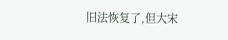旧法恢复了,但大宋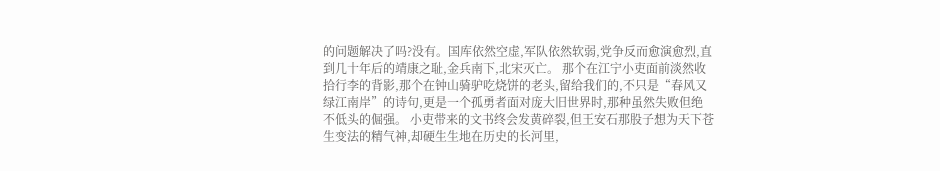的问题解决了吗?没有。国库依然空虚,军队依然软弱,党争反而愈演愈烈,直到几十年后的靖康之耻,金兵南下,北宋灭亡。 那个在江宁小吏面前淡然收拾行李的背影,那个在钟山骑驴吃烧饼的老头,留给我们的,不只是“春风又绿江南岸”的诗句,更是一个孤勇者面对庞大旧世界时,那种虽然失败但绝不低头的倔强。 小吏带来的文书终会发黄碎裂,但王安石那股子想为天下苍生变法的精气神,却硬生生地在历史的长河里,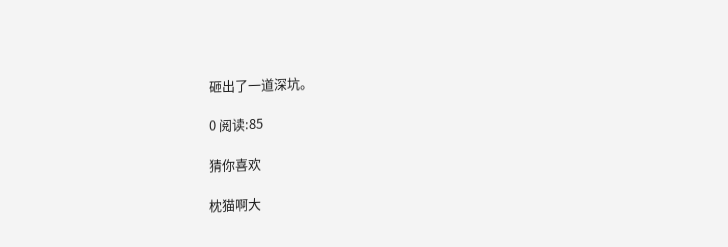砸出了一道深坑。

0 阅读:85

猜你喜欢

枕猫啊大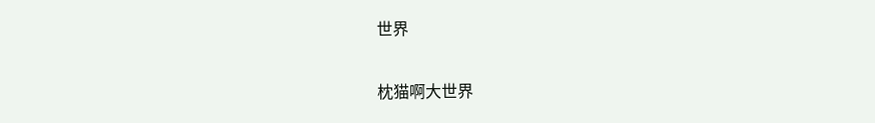世界

枕猫啊大世界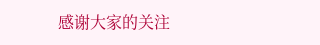感谢大家的关注